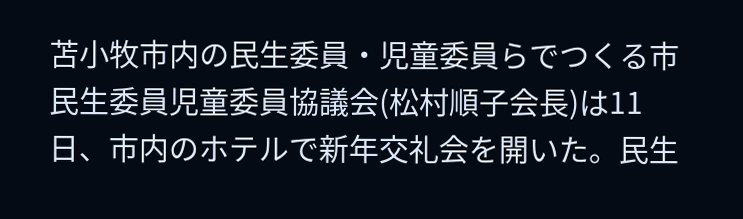苫小牧市内の民生委員・児童委員らでつくる市民生委員児童委員協議会(松村順子会長)は11日、市内のホテルで新年交礼会を開いた。民生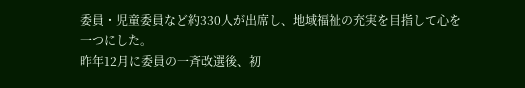委員・児童委員など約330人が出席し、地域福祉の充実を目指して心を一つにした。
昨年12月に委員の一斉改選後、初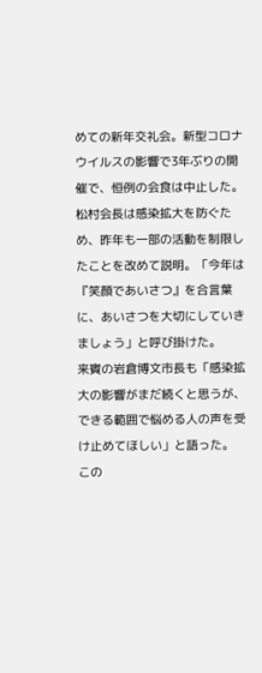めての新年交礼会。新型コロナウイルスの影響で3年ぶりの開催で、恒例の会食は中止した。
松村会長は感染拡大を防ぐため、昨年も一部の活動を制限したことを改めて説明。「今年は『笑顔であいさつ』を合言葉に、あいさつを大切にしていきましょう」と呼び掛けた。
来賓の岩倉博文市長も「感染拡大の影響がまだ続くと思うが、できる範囲で悩める人の声を受け止めてほしい」と語った。
この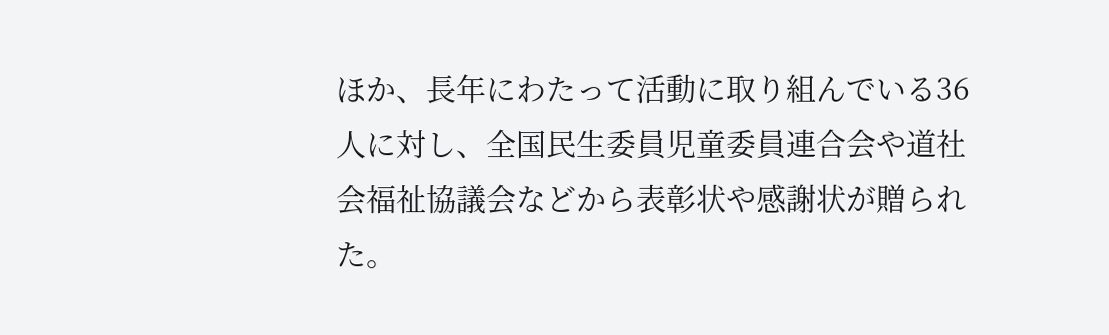ほか、長年にわたって活動に取り組んでいる36人に対し、全国民生委員児童委員連合会や道社会福祉協議会などから表彰状や感謝状が贈られた。